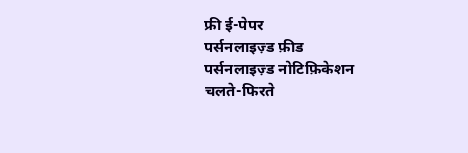फ्री ई-पेपर
पर्सनलाइज़्ड फ़ीड
पर्सनलाइज़्ड नोटिफ़िकेशन
चलते-फिरते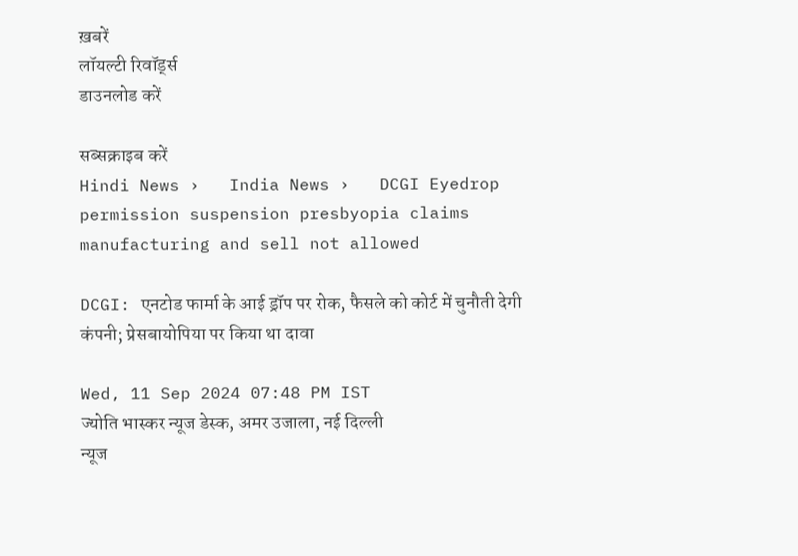ख़बरें
लॉयल्टी रिवॉर्ड्स
डाउनलोड करें

सब्सक्राइब करें
Hindi News ›   India News ›   DCGI Eyedrop permission suspension presbyopia claims manufacturing and sell not allowed

DCGI: एनटोड फार्मा के आई ड्रॉप पर रोक, फैसले को कोर्ट में चुनौती देगी कंपनी; प्रेसबायोपिया पर किया था दावा

Wed, 11 Sep 2024 07:48 PM IST
ज्योति भास्कर न्यूज डेस्क, अमर उजाला, नई दिल्ली
न्यूज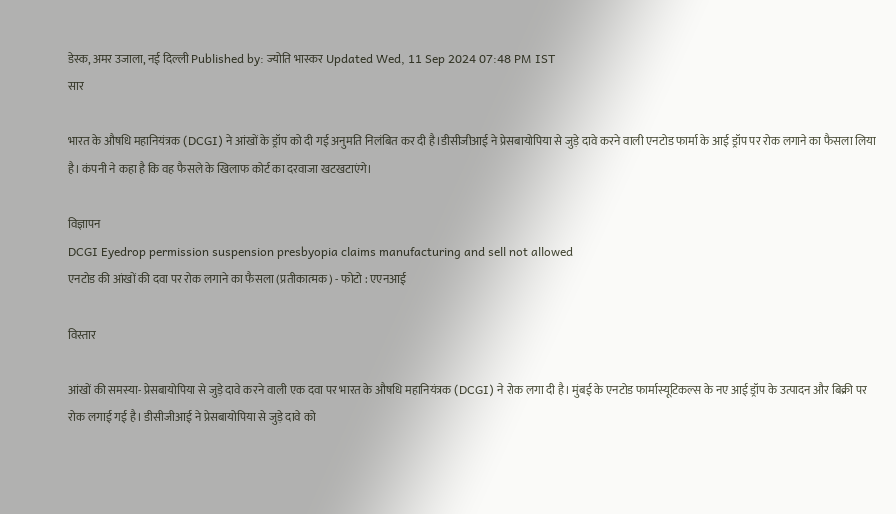डेस्क, अमर उजाला, नई दिल्ली Published by: ज्योति भास्कर Updated Wed, 11 Sep 2024 07:48 PM IST
सार

भारत के औषधि महानियंत्रक (DCGI) ने आंखों के ड्रॉप को दी गई अनुमति निलंबित कर दी है।डीसीजीआई ने प्रेसबायोपिया से जुड़े दावे करने वाली एनटोड फार्मा के आई ड्रॉप पर रोक लगाने का फैसला लिया है। कंपनी ने कहा है कि वह फैसले के खिलाफ कोर्ट का दरवाजा खटखटाएंगे।

विज्ञापन
DCGI Eyedrop permission suspension presbyopia claims manufacturing and sell not allowed
एनटोड की आंखों की दवा पर रोक लगाने का फैसला (प्रतीकात्मक) - फोटो : एएनआई

विस्तार

आंखों की समस्या- प्रेसबायोपिया से जुड़े दावे करने वाली एक दवा पर भारत के औषधि महानियंत्रक (DCGI) ने रोक लगा दी है। मुंबई के एनटोड फार्मास्यूटिकल्स के नए आई ड्रॉप के उत्पादन और बिक्री पर रोक लगाई गई है। डीसीजीआई ने प्रेसबायोपिया से जुड़े दावे को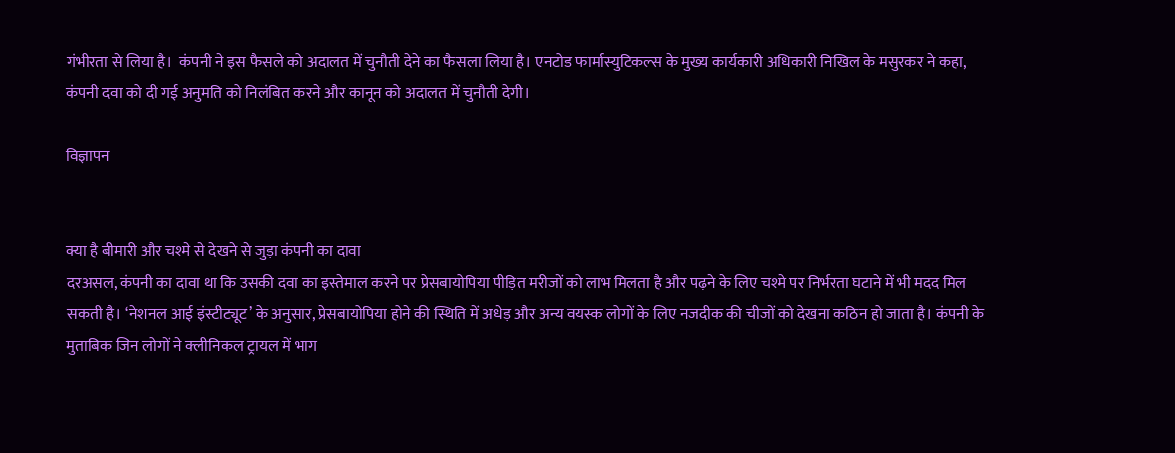गंभीरता से लिया है।  कंपनी ने इस फैसले को अदालत में चुनौती देने का फैसला लिया है। एनटोड फार्मास्युटिकल्स के मुख्य कार्यकारी अधिकारी निखिल के मसुरकर ने कहा, कंपनी दवा को दी गई अनुमति को निलंबित करने और कानून को अदालत में चुनौती देगी।

विज्ञापन


क्या है बीमारी और चश्मे से देखने से जुड़ा कंपनी का दावा
दरअसल, कंपनी का दावा था कि उसकी दवा का इस्तेमाल करने पर प्रेसबायोपिया पीड़ित मरीजों को लाभ मिलता है और पढ़ने के लिए चश्मे पर निर्भरता घटाने में भी मदद मिल सकती है। ‘नेशनल आई इंस्टीट्यूट’ के अनुसार, प्रेसबायोपिया होने की स्थिति में अधेड़ और अन्य वयस्क लोगों के लिए नजदीक की चीजों को देखना कठिन हो जाता है। कंपनी के मुताबिक जिन लोगों ने क्लीनिकल ट्रायल में भाग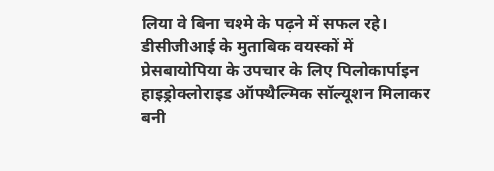लिया वे बिना चश्मे के पढ़ने में सफल रहे। डीसीजीआई के मुताबिक वयस्कों में प्रेसबायोपिया के उपचार के लिए पिलोकार्पाइन हाइड्रोक्लोराइड ऑफ्थैल्मिक सॉल्यूशन मिलाकर बनी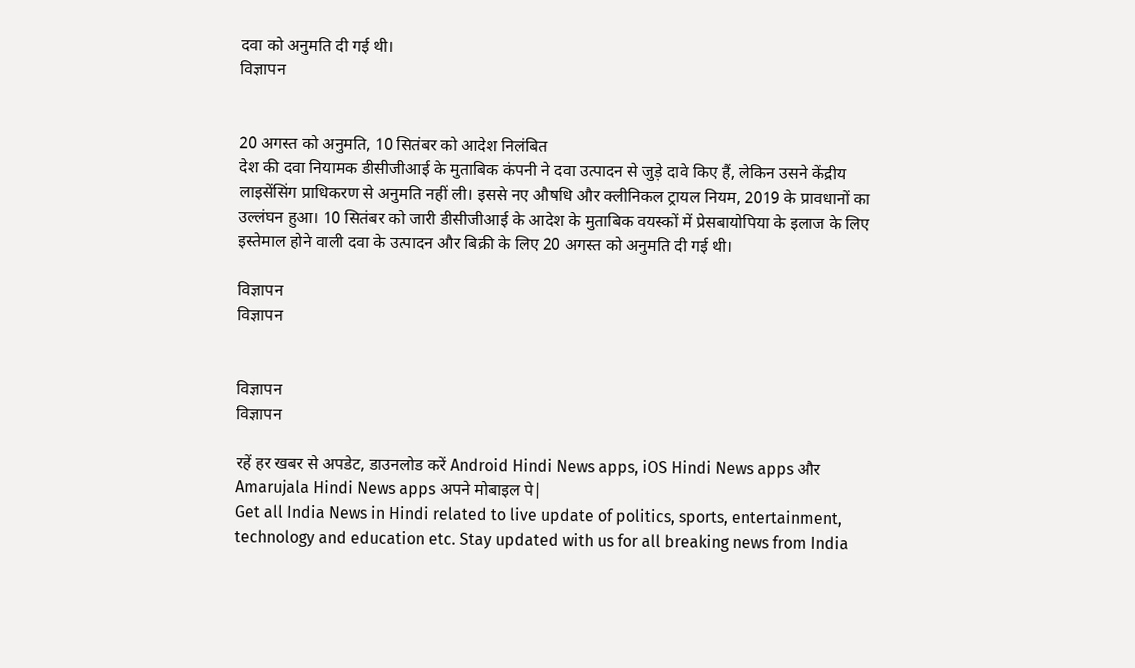दवा को अनुमति दी गई थी।
विज्ञापन


20 अगस्त को अनुमति, 10 सितंबर को आदेश निलंबित
देश की दवा नियामक डीसीजीआई के मुताबिक कंपनी ने दवा उत्पादन से जुड़े दावे किए हैं, लेकिन उसने केंद्रीय लाइसेंसिंग प्राधिकरण से अनुमति नहीं ली। इससे नए औषधि और क्लीनिकल ट्रायल नियम, 2019 के प्रावधानों का उल्लंघन हुआ। 10 सितंबर को जारी डीसीजीआई के आदेश के मुताबिक वयस्कों में प्रेसबायोपिया के इलाज के लिए इस्तेमाल होने वाली दवा के उत्पादन और बिक्री के लिए 20 अगस्त को अनुमति दी गई थी।

विज्ञापन
विज्ञापन


विज्ञापन
विज्ञापन

रहें हर खबर से अपडेट, डाउनलोड करें Android Hindi News apps, iOS Hindi News apps और Amarujala Hindi News apps अपने मोबाइल पे|
Get all India News in Hindi related to live update of politics, sports, entertainment, technology and education etc. Stay updated with us for all breaking news from India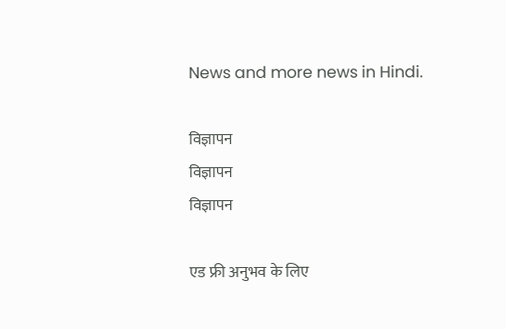News and more news in Hindi.

विज्ञापन
विज्ञापन
विज्ञापन

एड फ्री अनुभव के लिए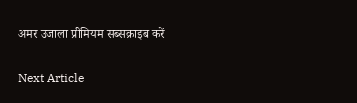अमर उजाला प्रीमियम सब्सक्राइब करें

Next Article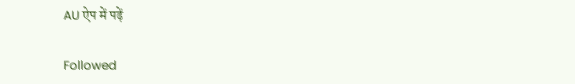AU ऐप में पढ़ें

Followed